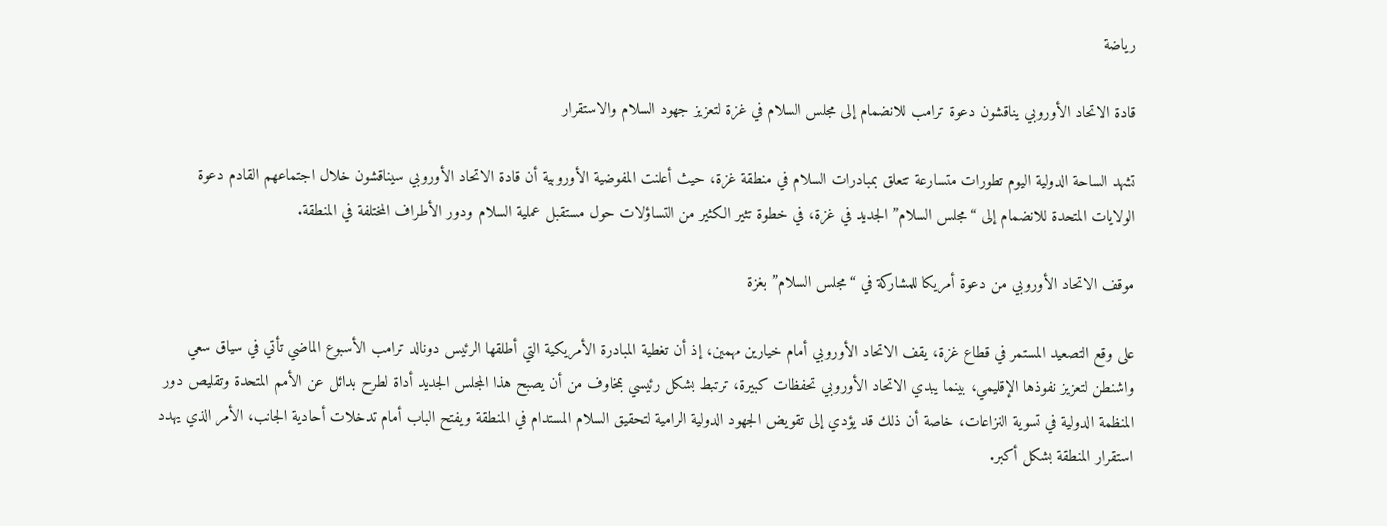رياضة

قادة الاتحاد الأوروبي يناقشون دعوة ترامب للانضمام إلى مجلس السلام في غزة لتعزيز جهود السلام والاستقرار

تشهد الساحة الدولية اليوم تطورات متسارعة تتعلق بمبادرات السلام في منطقة غزة، حيث أعلنت المفوضية الأوروبية أن قادة الاتحاد الأوروبي سيناقشون خلال اجتماعهم القادم دعوة الولايات المتحدة للانضمام إلى “مجلس السلام” الجديد في غزة، في خطوة تثير الكثير من التساؤلات حول مستقبل عملية السلام ودور الأطراف المختلفة في المنطقة.

موقف الاتحاد الأوروبي من دعوة أمريكا للمشاركة في “مجلس السلام” بغزة

على وقع التصعيد المستمر في قطاع غزة، يقف الاتحاد الأوروبي أمام خيارين مهمين، إذ أن تغطية المبادرة الأمريكية التي أطلقها الرئيس دونالد ترامب الأسبوع الماضي تأتي في سياق سعي واشنطن لتعزيز نفوذها الإقليمي، بينما يبدي الاتحاد الأوروبي تحفظات كبيرة، ترتبط بشكل رئيسي بمخاوف من أن يصبح هذا المجلس الجديد أداة لطرح بدائل عن الأمم المتحدة وتقليص دور المنظمة الدولية في تسوية النزاعات، خاصة أن ذلك قد يؤدي إلى تقويض الجهود الدولية الرامية لتحقيق السلام المستدام في المنطقة ويفتح الباب أمام تدخلات أحادية الجانب، الأمر الذي يهدد استقرار المنطقة بشكل أكبر.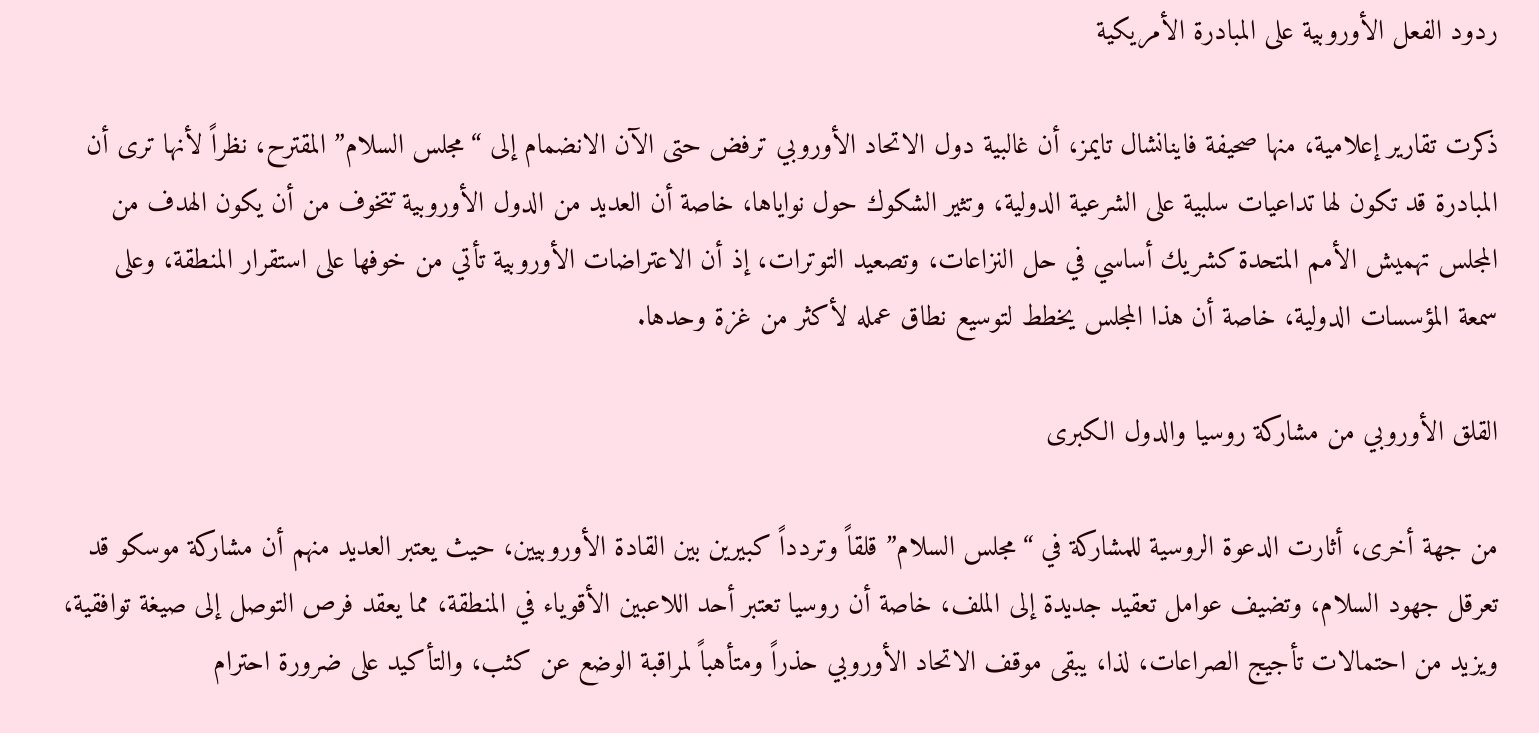ردود الفعل الأوروبية على المبادرة الأمريكية

ذكرت تقارير إعلامية، منها صحيفة فاينانشال تايمز، أن غالبية دول الاتحاد الأوروبي ترفض حتى الآن الانضمام إلى “مجلس السلام” المقترح، نظراً لأنها ترى أن المبادرة قد تكون لها تداعيات سلبية على الشرعية الدولية، وتثير الشكوك حول نواياها، خاصة أن العديد من الدول الأوروبية تتخوف من أن يكون الهدف من المجلس تهميش الأمم المتحدة كشريك أساسي في حل النزاعات، وتصعيد التوترات، إذ أن الاعتراضات الأوروبية تأتي من خوفها على استقرار المنطقة، وعلى سمعة المؤسسات الدولية، خاصة أن هذا المجلس يخطط لتوسيع نطاق عمله لأكثر من غزة وحدها.

القلق الأوروبي من مشاركة روسيا والدول الكبرى

من جهة أخرى، أثارت الدعوة الروسية للمشاركة في “مجلس السلام” قلقاً وتردداً كبيرين بين القادة الأوروبيين، حيث يعتبر العديد منهم أن مشاركة موسكو قد تعرقل جهود السلام، وتضيف عوامل تعقيد جديدة إلى الملف، خاصة أن روسيا تعتبر أحد اللاعبين الأقوياء في المنطقة، مما يعقد فرص التوصل إلى صيغة توافقية، ويزيد من احتمالات تأجيج الصراعات، لذا، يبقى موقف الاتحاد الأوروبي حذراً ومتأهباً لمراقبة الوضع عن كثب، والتأكيد على ضرورة احترام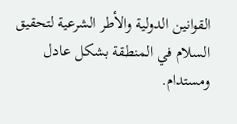القوانين الدولية والأطر الشرعية لتحقيق السلام في المنطقة بشكل عادل ومستدام.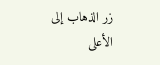زر الذهاب إلى الأعلى